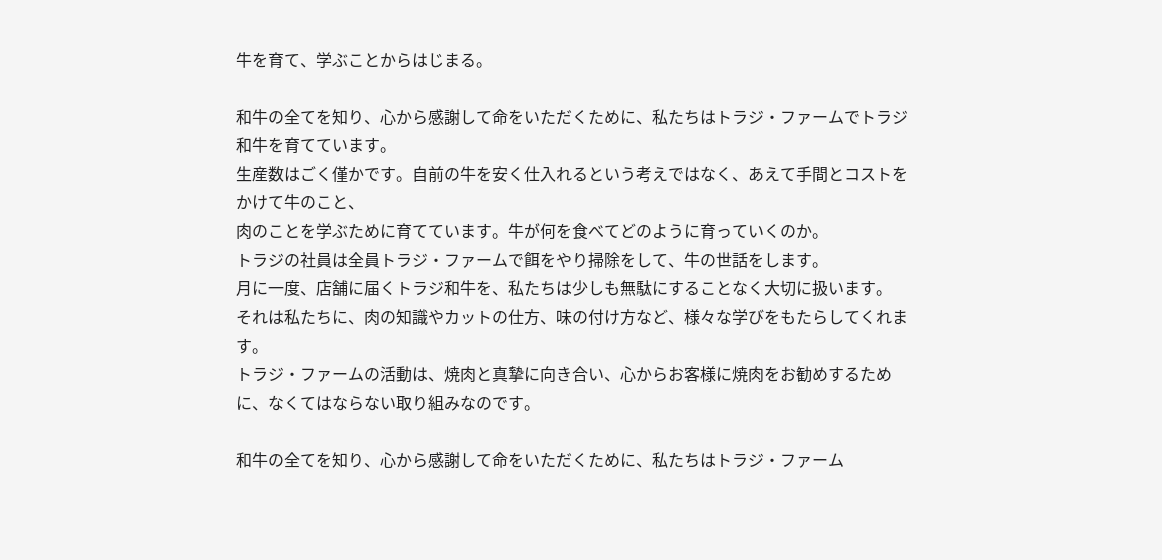牛を育て、学ぶことからはじまる。

和牛の全てを知り、心から感謝して命をいただくために、私たちはトラジ・ファームでトラジ和牛を育てています。
生産数はごく僅かです。自前の牛を安く仕入れるという考えではなく、あえて手間とコストをかけて牛のこと、
肉のことを学ぶために育てています。牛が何を食べてどのように育っていくのか。
トラジの社員は全員トラジ・ファームで餌をやり掃除をして、牛の世話をします。
月に一度、店舗に届くトラジ和牛を、私たちは少しも無駄にすることなく大切に扱います。
それは私たちに、肉の知識やカットの仕方、味の付け方など、様々な学びをもたらしてくれます。
トラジ・ファームの活動は、焼肉と真摯に向き合い、心からお客様に焼肉をお勧めするために、なくてはならない取り組みなのです。

和牛の全てを知り、心から感謝して命をいただくために、私たちはトラジ・ファーム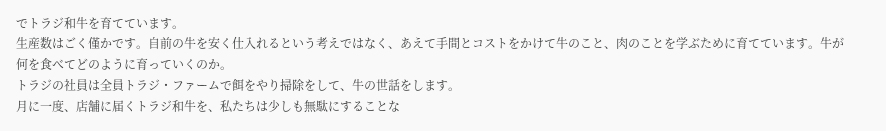でトラジ和牛を育てています。
生産数はごく僅かです。自前の牛を安く仕入れるという考えではなく、あえて手間とコストをかけて牛のこと、肉のことを学ぶために育てています。牛が何を食べてどのように育っていくのか。
トラジの社員は全員トラジ・ファームで餌をやり掃除をして、牛の世話をします。
月に一度、店舗に届くトラジ和牛を、私たちは少しも無駄にすることな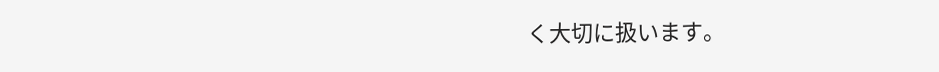く大切に扱います。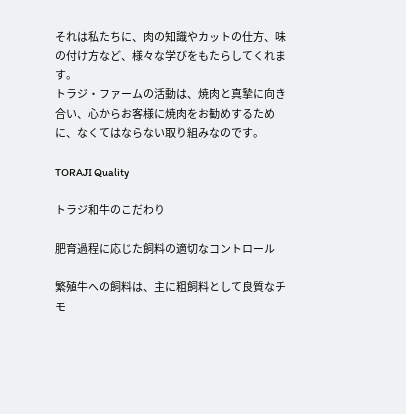それは私たちに、肉の知識やカットの仕方、味の付け方など、様々な学びをもたらしてくれます。
トラジ・ファームの活動は、焼肉と真摯に向き合い、心からお客様に焼肉をお勧めするために、なくてはならない取り組みなのです。

TORAJI Quality

トラジ和牛のこだわり

肥育過程に応じた飼料の適切なコントロール

繁殖牛への飼料は、主に粗飼料として良質なチモ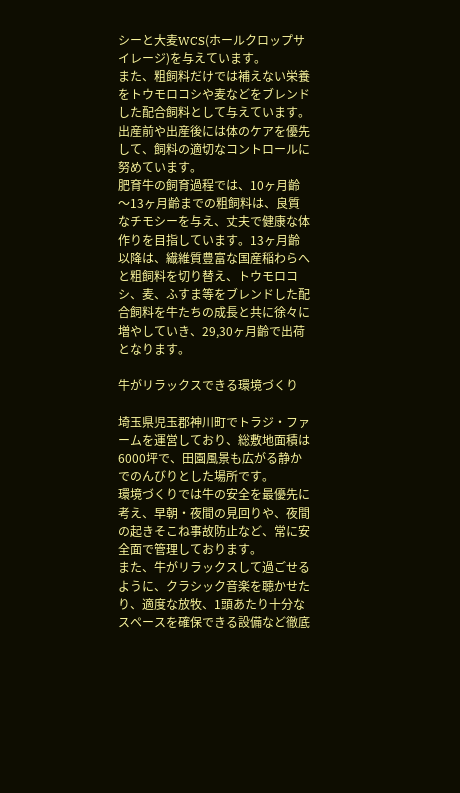シーと大麦WCS(ホールクロップサイレージ)を与えています。
また、粗飼料だけでは補えない栄養をトウモロコシや麦などをブレンドした配合飼料として与えています。
出産前や出産後には体のケアを優先して、飼料の適切なコントロールに努めています。
肥育牛の飼育過程では、10ヶ月齡〜13ヶ月齡までの粗飼料は、良質なチモシーを与え、丈夫で健康な体作りを目指しています。13ヶ月齡以降は、繊維質豊富な国産稲わらへと粗飼料を切り替え、トウモロコシ、麦、ふすま等をブレンドした配合飼料を牛たちの成長と共に徐々に増やしていき、29,30ヶ月齡で出荷となります。

牛がリラックスできる環境づくり

埼玉県児玉郡神川町でトラジ・ファームを運営しており、総敷地面積は6000坪で、田園風景も広がる静かでのんびりとした場所です。
環境づくりでは牛の安全を最優先に考え、早朝・夜間の見回りや、夜間の起きそこね事故防止など、常に安全面で管理しております。
また、牛がリラックスして過ごせるように、クラシック音楽を聴かせたり、適度な放牧、1頭あたり十分なスペースを確保できる設備など徹底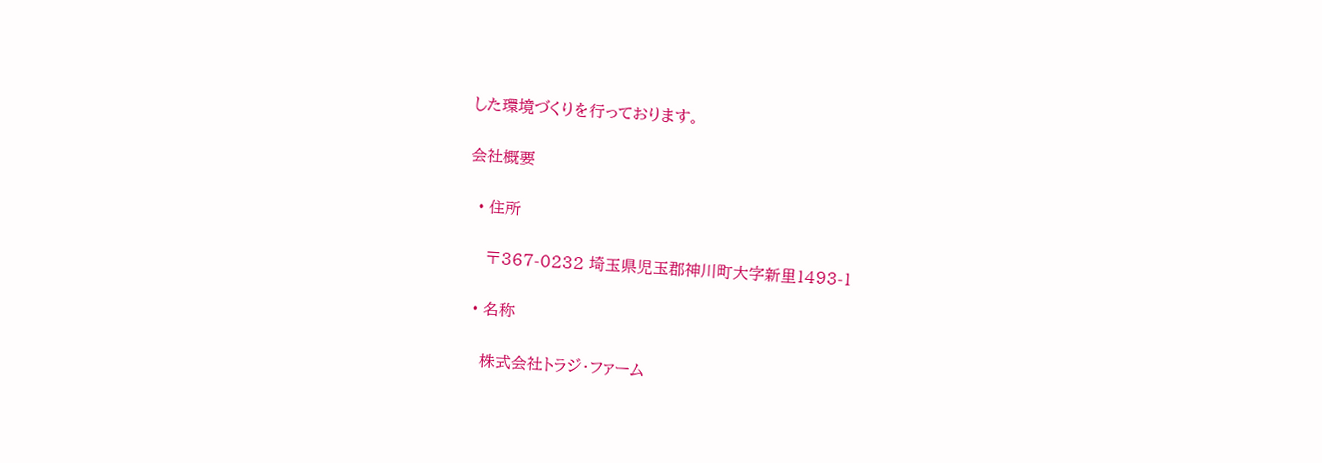した環境づくりを行っております。

会社概要

  • 住所

    〒367-0232 埼玉県児玉郡神川町大字新里1493-1

  • 名称

    株式会社トラジ・ファーム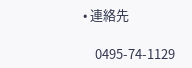• 連絡先

    0495-74-1129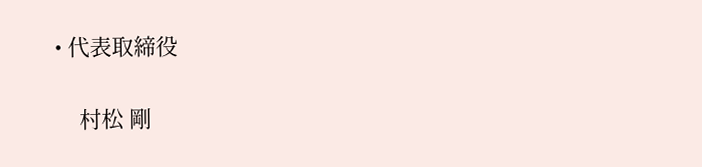• 代表取締役

    村松 剛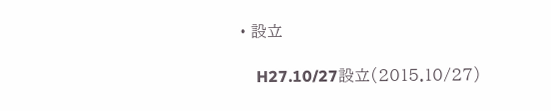• 設立

    H27.10/27設立(2015.10/27)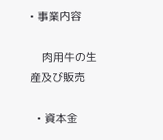• 事業内容

    肉用牛の生産及び販売

  • 資本金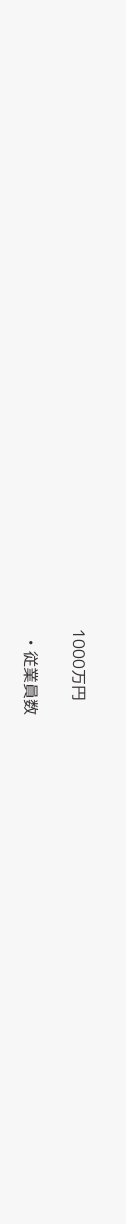1000万円

  • 従業員数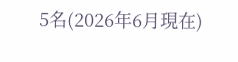5名(2026年6月現在)